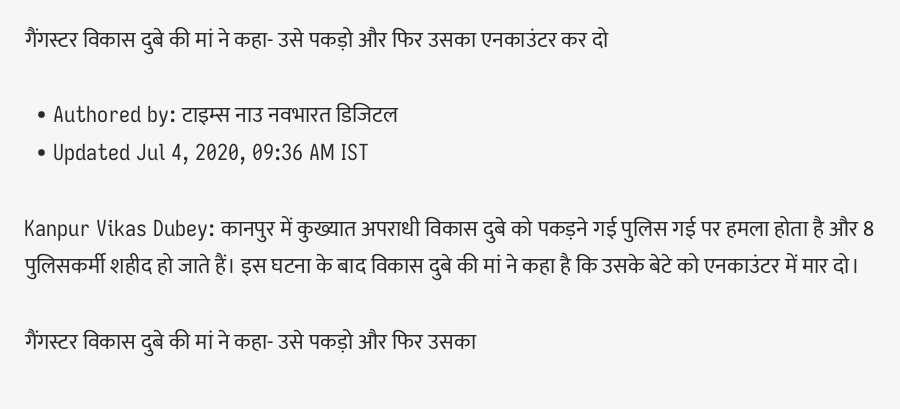गैंगस्टर विकास दुबे की मां ने कहा- उसे पकड़ो और फिर उसका एनकाउंटर कर दो

  • Authored by: टाइम्स नाउ नवभारत डिजिटल
  • Updated Jul 4, 2020, 09:36 AM IST

Kanpur Vikas Dubey: कानपुर में कुख्यात अपराधी विकास दुबे को पकड़ने गई पुलिस गई पर हमला होता है और 8 पुलिसकर्मी शहीद हो जाते हैं। इस घटना के बाद विकास दुबे की मां ने कहा है कि उसके बेटे को एनकाउंटर में मार दो।

गैंगस्टर विकास दुबे की मां ने कहा- उसे पकड़ो और फिर उसका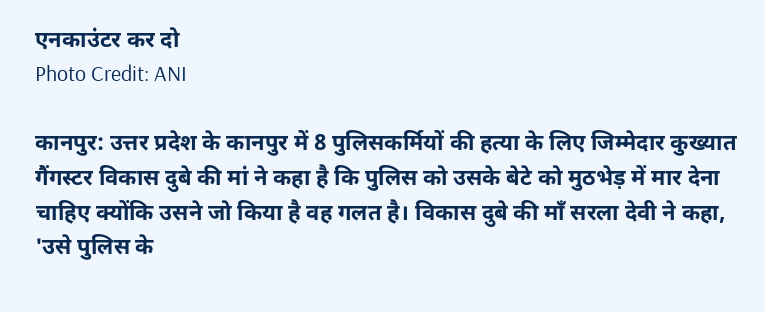एनकाउंटर कर दो
Photo Credit: ANI

कानपुर: उत्तर प्रदेश के कानपुर में 8 पुलिसकर्मियों की हत्या के लिए जिम्मेदार कुख्यात गैंगस्टर विकास दुबे की मां ने कहा है कि पुलिस को उसके बेटे को मुठभेड़ में मार देना चाहिए क्योंकि उसने जो किया है वह गलत है। विकास दुबे की माँ सरला देवी ने कहा, 'उसे पुलिस के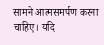सामने आत्मसमर्पण करना चाहिए। यदि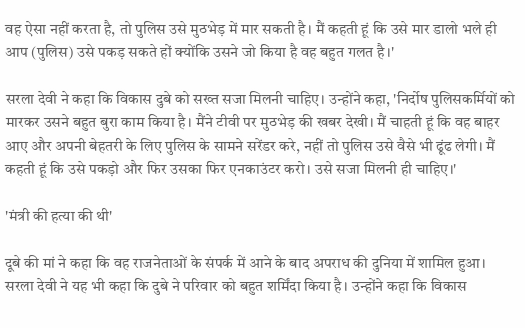वह ऐसा नहीं करता है, तो पुलिस उसे मुठभेड़ में मार सकती है। मैं कहती हूं कि उसे मार डालो भले ही आप (पुलिस) उसे पकड़ सकते हों क्योंकि उसने जो किया है वह बहुत गलत है।'

सरला देवी ने कहा कि विकास दुबे को सख्त सजा मिलनी चाहिए। उन्होंने कहा, 'निर्दोष पुलिसकर्मियों को मारकर उसने बहुत बुरा काम किया है। मैंने टीवी पर मुठभेड़ की खबर देखी। मैं चाहती हूं कि वह बाहर आए और अपनी बेहतरी के लिए पुलिस के सामने सरेंडर करे, नहीं तो पुलिस उसे वैसे भी ढूंढ लेगी। मैं कहती हूं कि उसे पकड़ो और फिर उसका फिर एनकाउंटर करो। उसे सजा मिलनी ही चाहिए।'

'मंत्री की हत्या की थी'

दूबे की मां ने कहा कि वह राजनेताओं के संपर्क में आने के बाद अपराध की दुनिया में शामिल हुआ। सरला देवी ने यह भी कहा कि दुबे ने परिवार को बहुत शर्मिंदा किया है। उन्होंने कहा कि विकास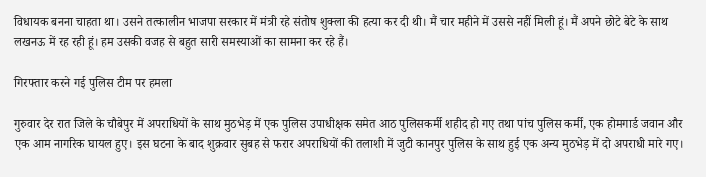विधायक बनना चाहता था। उसने तत्कालीन भाजपा सरकार में मंत्री रहे संतोष शुक्ला की हत्या कर दी थी। मैं चार महीने में उससे नहीं मिली हूं। मैं अपने छोटे बेटे के साथ लखनऊ में रह रही हूं। हम उसकी वजह से बहुत सारी समस्याओं का सामना कर रहे हैं।

गिरफ्तार करने गई पुलिस टीम पर हमला

गुरुवार देर रात जिले के चौबेपुर में अपराधियों के साथ मुठभेड़ में एक पुलिस उपाधीक्षक समेत आठ पुलिसकर्मी शहीद हो गए तथा पांच पुलिस कर्मी, एक होमगार्ड जवान और एक आम नागरिक घायल हुए। इस घटना के बाद शुक्रवार सुबह से फरार अपराधियों की तलाशी में जुटी कानपुर पुलिस के साथ हुई एक अन्य मुठभेड़ में दो अपराधी मारे गए।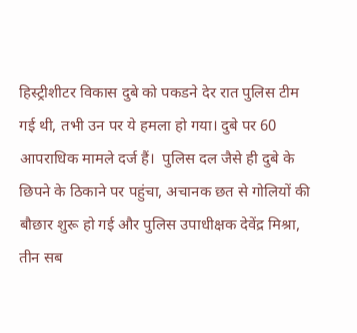हिस्ट्रीशीटर विकास दुबे को पकडने देर रात पुलिस टीम गई थी, तभी उन पर ये हमला हो गया। दुबे पर 60 आपराधिक मामले दर्ज हैं।  पुलिस दल जैसे ही दुबे के छिपने के ठिकाने पर पहुंचा, अचानक छत से गोलियों की बौछार शुरू हो गई और पुलिस उपाधीक्षक देवेंद्र मिश्रा, तीन सब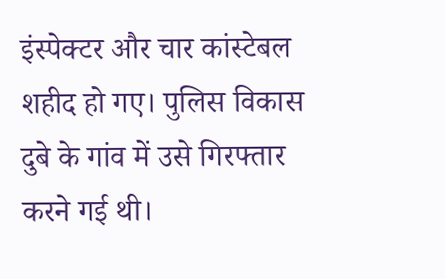इंस्पेक्टर और चार कांस्टेबल शहीद हो गए। पुलिस विकास दुबे के गांव में उसे गिरफ्तार करने गई थी।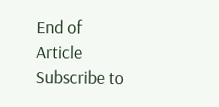End of Article
Subscribe to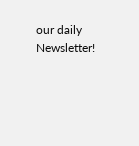our daily Newsletter!